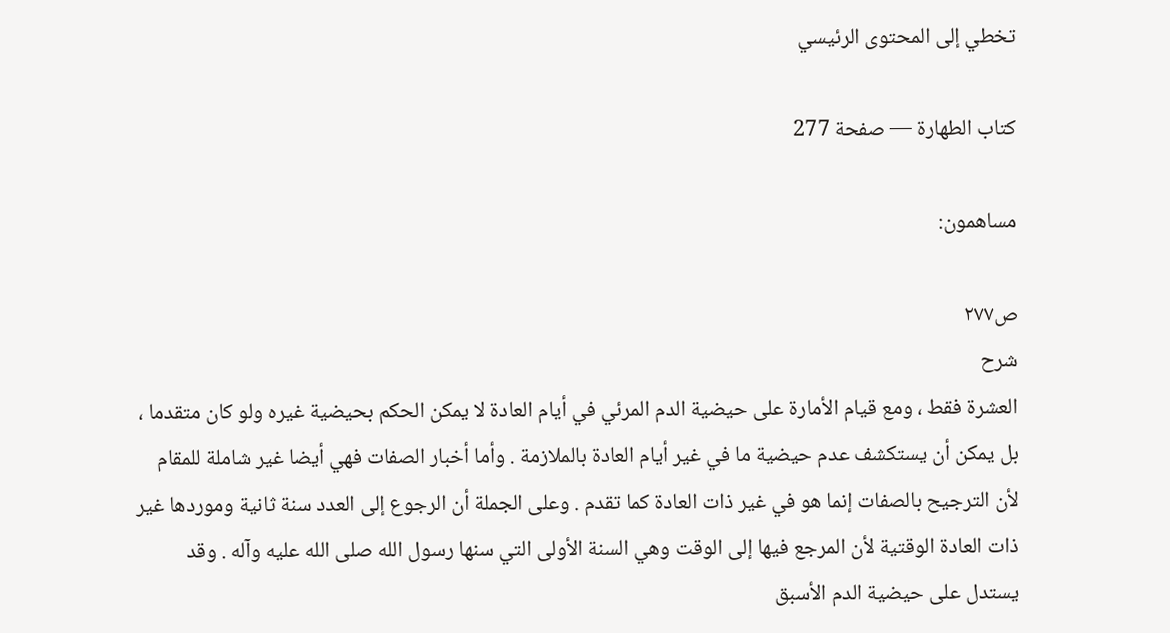تخطي إلى المحتوى الرئيسي

كتاب الطهارة — صفحة 277

مساهمون:

ص٢٧٧
شرح
العشرة فقط ، ومع قيام الأمارة على حيضية الدم المرئي في أيام العادة لا يمكن الحكم بحيضية غيره ولو كان متقدما ، بل يمكن أن يستكشف عدم حيضية ما في غير أيام العادة بالملازمة . وأما أخبار الصفات فهي أيضا غير شاملة للمقام لأن الترجيح بالصفات إنما هو في غير ذات العادة كما تقدم . وعلى الجملة أن الرجوع إلى العدد سنة ثانية وموردها غير ذات العادة الوقتية لأن المرجع فيها إلى الوقت وهي السنة الأولى التي سنها رسول الله صلى الله عليه وآله . وقد يستدل على حيضية الدم الأسبق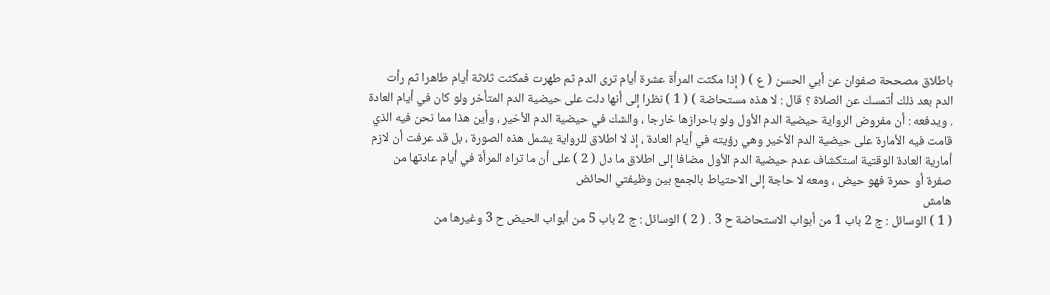باطلاق مصححة صفوان عن أبي الحسن ( ع ) ( إذا مكثت المرأة عشرة أيام ترى الدم ثم طهرت فمكثت ثلاثة أيام طاهرا ثم رأت الدم بعد ذلك أتمسك عن الصلاة ؟ قال : لا هذه مستحاضة ) ( 1 ) نظرا إلى أنها دلت على حيضية الدم المتأخر ولو كان في أيام العادة . ويدفعه : أن مفروض الرواية حيضية الدم الأول ولو باحرازها خارجا ، والشك في حيضية الدم الأخير ، وأين هذا مما نحن فيه الذي قامت فيه الأمارة على حيضية الدم الأخير وهي رؤيته في أيام العادة ، إذ لا اطلاق للرواية يشمل هذه الصورة ، بل قد عرفت أن لازم أمارية العادة الوقتية استكشاف عدم حيضية الدم الأول مضافا إلى اطلاق ما دل ( 2 ) على أن ما تراه المرأة في أيام عادتها من صفرة أو حمرة فهو حيض ، ومعه لا حاجة إلى الاحتياط بالجمع بين وظيفتي الحائض
هامش
( 1 ) الوسائل : ج 2 باب 1 من أبواب الاستحاضة ح 3 . ( 2 ) الوسائل : ج 2 باب 5 من أبواب الحيض ح 3 وغيرها من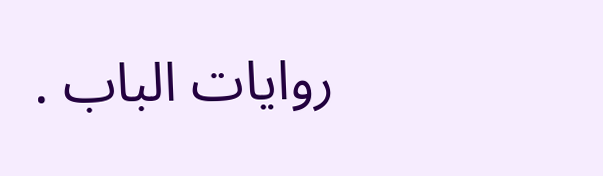روايات الباب .